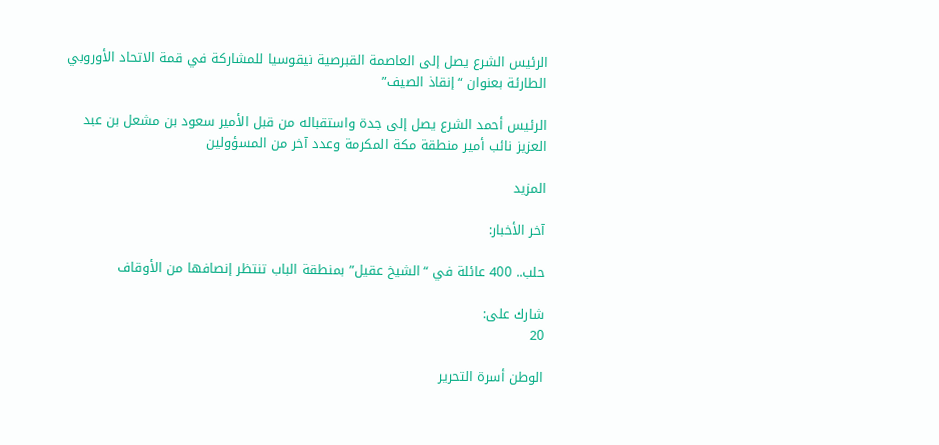الرئيس الشرع يصل إلى العاصمة القبرصية نيقوسيا للمشاركة في قمة الاتحاد الأوروبي الطارئة بعنوان “إنقاذ الصيف”

الرئيس أحمد الشرع يصل إلى جدة واستقباله من قبل الأمير سعود بن مشعل بن عبد العزيز نائب أمير منطقة مكة المكرمة وعدد آخر من المسؤولين

المزيد

آخر الأخبار:

حلب.. 400 عائلة في “الشيخ عقيل” بمنطقة الباب تنتظر إنصافها من الأوقاف

شارك على:
20

الوطن أسرة التحرير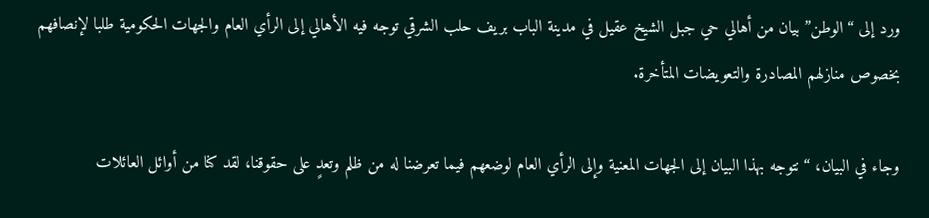ورد إلى “الوطن” بيان من أهالي حي جبل الشيخ عقيل في مدينة الباب بريف حلب الشرقي توجه فيه الأهالي إلى الرأي العام والجهات الحكومية طلبا لإنصافهم بخصوص منازلهم المصادرة والتعويضات المتأخرة.

وجاء في البيان، “نتوجه بهذا البيان إلى الجهات المعنية وإلى الرأي العام لوضعهم فيما تعرضنا له من ظلم وتعدٍ على حقوقنا، لقد كنا من أوائل العائلات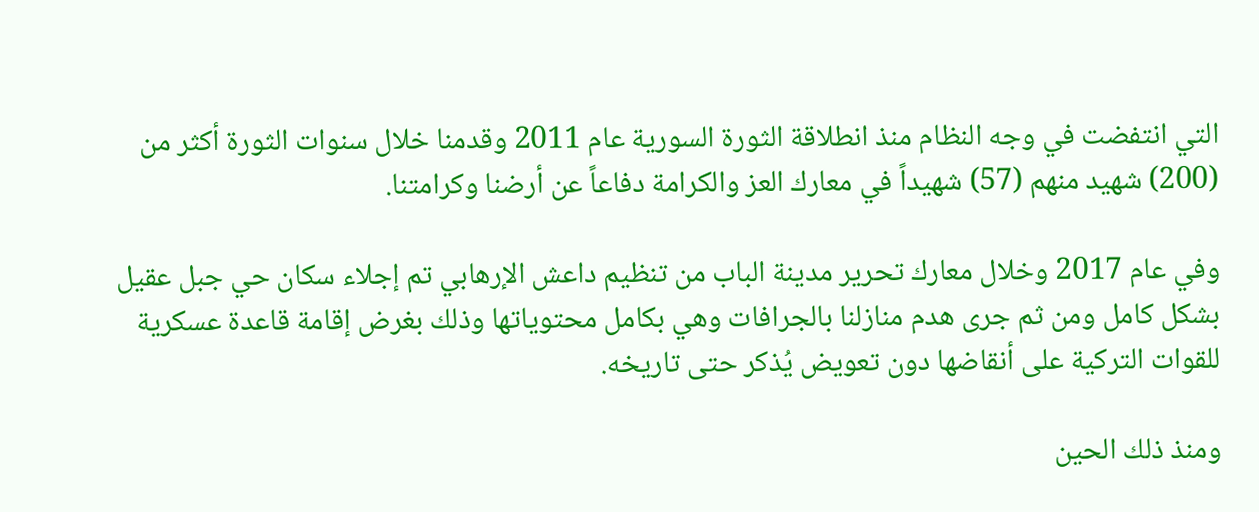التي انتفضت في وجه النظام منذ انطلاقة الثورة السورية عام 2011 وقدمنا خلال سنوات الثورة أكثر من (200) شهيد منهم (57) شهيداً في معارك العز والكرامة دفاعاً عن أرضنا وكرامتنا.

وفي عام 2017 وخلال معارك تحرير مدينة الباب من تنظيم داعش الإرهابي تم إجلاء سكان حي جبل عقيل بشكل كامل ومن ثم جرى هدم منازلنا بالجرافات وهي بكامل محتوياتها وذلك بغرض إقامة قاعدة عسكرية للقوات التركية على أنقاضها دون تعويض يُذكر حتى تاريخه.

ومنذ ذلك الحين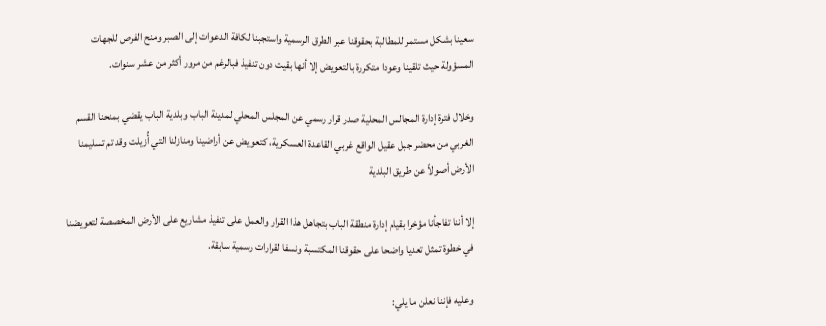سعينا بشكل مستمر للمطالبة بحقوقنا عبر الطرق الرسمية واستجبنا لكافة الدعوات إلى الصبر ومنح الفرص للجهات المسؤولة حيث تلقينا وعودا متكررة بالتعويض إلا أنها بقيت دون تنفيذ فبالرغم من مرور أكثر من عشر سنوات.

وخلال فترة إدارة المجالس المحلية صدر قرار رسمي عن المجلس المحلي لمدينة الباب وبلدية الباب يقضي بمنحنا القسم الغربي من محضر جبل عقيل الواقع غربي القاعدة العسكرية، كتعويض عن أراضينا ومنازلنا التي أُزيلت وقد تم تسليمنا الأرض أصولاً عن طريق البلدية

إلا أننا تفاجأنا مؤخرا بقيام إدارة منطقة الباب بتجاهل هذا القرار والعمل على تنفيذ مشاريع على الأرض المخصصة لتعويضنا في خطوة تمثل تعديا واضحا على حقوقنا المكتسبة ونسفا لقرارات رسمية سابقة.

وعليه فإننا نعلن ما يلي: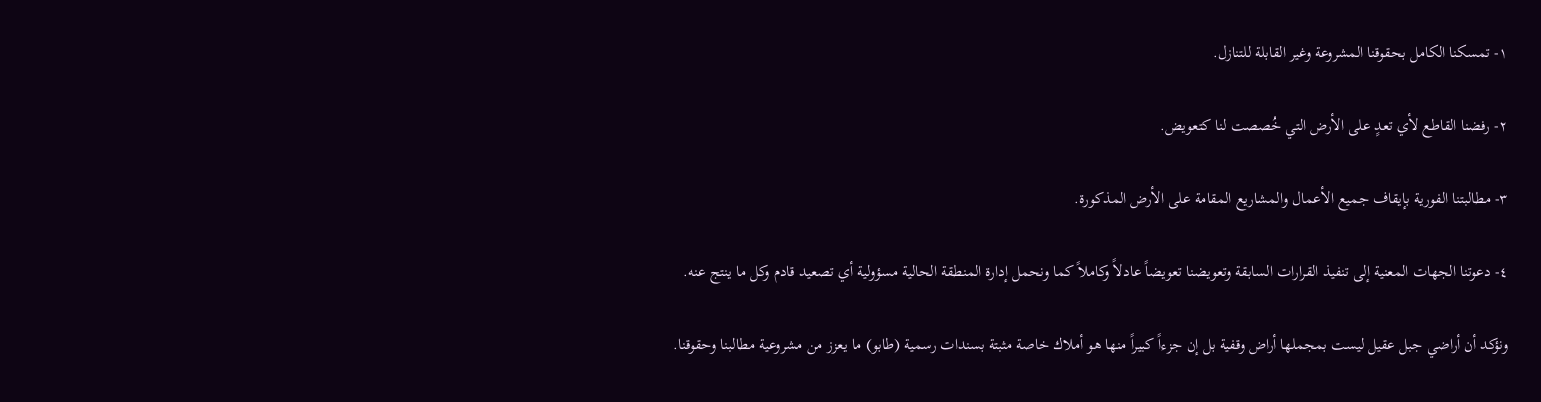١- تمسكنا الكامل بحقوقنا المشروعة وغير القابلة للتنازل.

٢- رفضنا القاطع لأي تعدٍ على الأرض التي خُصصت لنا كتعويض.

٣- مطالبتنا الفورية بإيقاف جميع الأعمال والمشاريع المقامة على الأرض المذكورة.

٤- دعوتنا الجهات المعنية إلى تنفيذ القرارات السابقة وتعويضنا تعويضاً عادلاً وكاملاً كما ونحمل إدارة المنطقة الحالية مسؤولية أي تصعيد قادم وكل ما ينتج عنه.

ونؤكد أن أراضي جبل عقيل ليست بمجملها أراض وقفية بل إن جزءاً كبيراً منها هو أملاك خاصة مثبتة بسندات رسمية (طابو) ما يعزز من مشروعية مطالبنا وحقوقنا.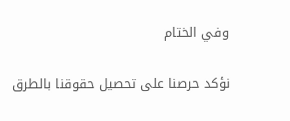وفي الختام

نؤكد حرصنا على تحصيل حقوقنا بالطرق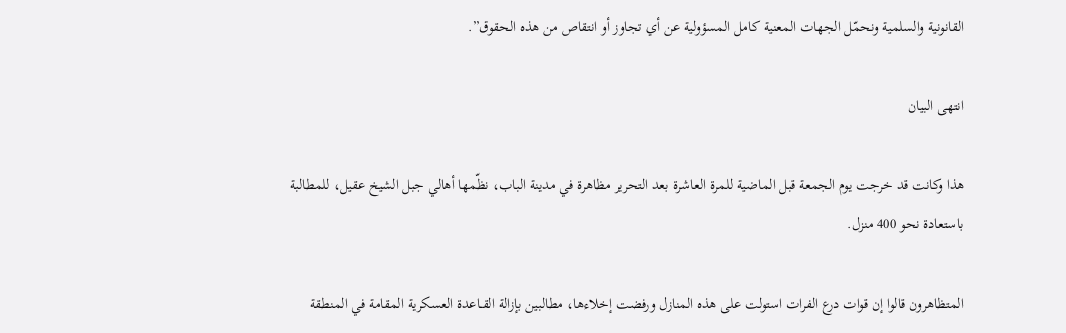القانونية والسلمية ونحمّل الجهات المعنية كامل المسؤولية عن أي تجاوز أو انتقاص من هذه الحقوق”.

انتهى البيان

هذا وكانت قد خرجت يوم الجمعة قبل الماضية للمرة العاشرة بعد التحرير مظاهرة في مدينة الباب، نظّمها أهالي جبل الشيخ عقيل، للمطالبة باستعادة نحو 400 منزل.

المتظاهرون قالوا إن قوات درع الفرات استولت على هذه المنازل ورفضت إخلاءها، مطالبين بإزالة القــاعدة العسكرية المقامة في المنطقة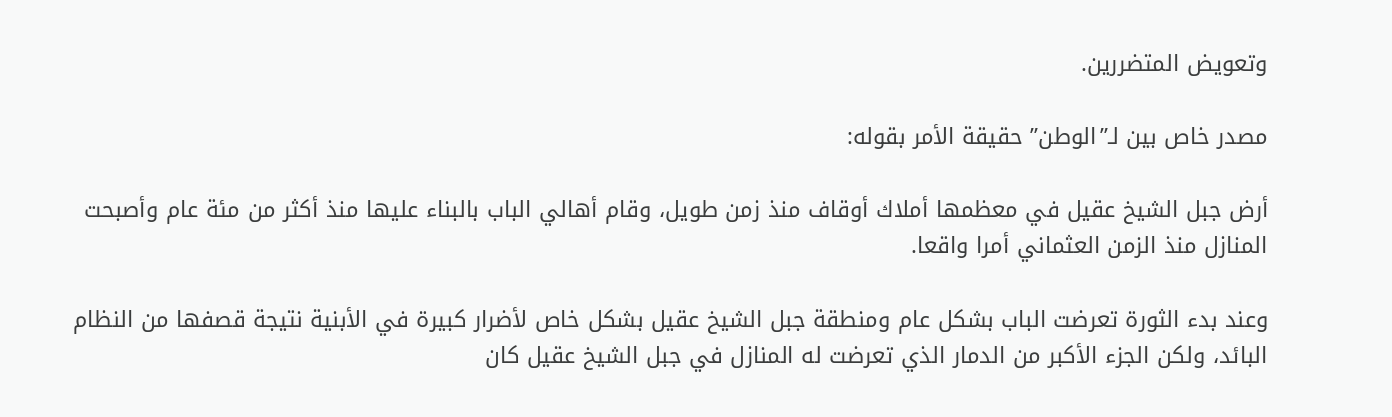وتعويض المتضررين.

مصدر خاص بين لـ”الوطن” حقيقة الأمر بقوله:

أرض جبل الشيخ عقيل في معظمها أملاك أوقاف منذ زمن طويل، وقام أهالي الباب بالبناء عليها منذ أكثر من مئة عام وأصبحت المنازل منذ الزمن العثماني أمرا واقعا.

وعند بدء الثورة تعرضت الباب بشكل عام ومنطقة جبل الشيخ عقيل بشكل خاص لأضرار كبيرة في الأبنية نتيجة قصفها من النظام البائد، ولكن الجزء الأكبر من الدمار الذي تعرضت له المنازل في جبل الشيخ عقيل كان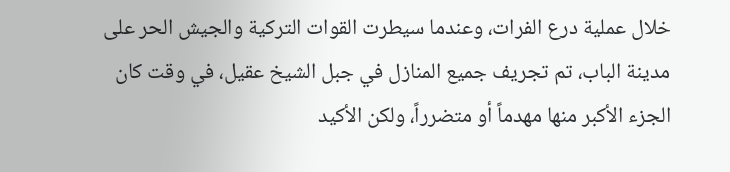خلال عملية درع الفرات، وعندما سيطرت القوات التركية والجيش الحر على مدينة الباب، تم تجريف جميع المنازل في جبل الشيخ عقيل، في وقت كان الجزء الأكبر منها مهدماً أو متضرراً، ولكن الأكيد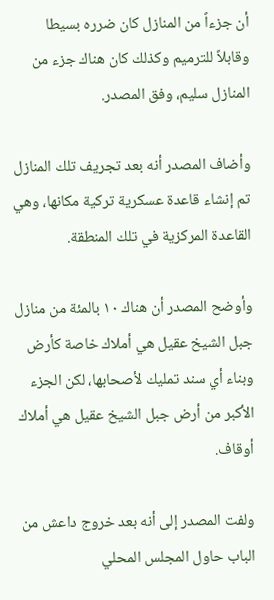أن جزءاً من المنازل كان ضرره بسيطا وقابلاً للترميم وكذلك كان هناك جزء من المنازل سليم، وفق المصدر.

وأضاف المصدر أنه بعد تجريف تلك المنازل تم إنشاء قاعدة عسكرية تركية مكانها، وهي القاعدة المركزية في تلك المنطقة.

وأوضح المصدر أن هناك ١٠ بالمئة من منازل جبل الشيخ عقيل هي أملاك خاصة كأرض وبناء أي سند تمليك لأصحابها، لكن الجزء الأكبر من أرض جبل الشيخ عقيل هي أملاك أوقاف.

ولفت المصدر إلى أنه بعد خروج داعش من الباب حاول المجلس المحلي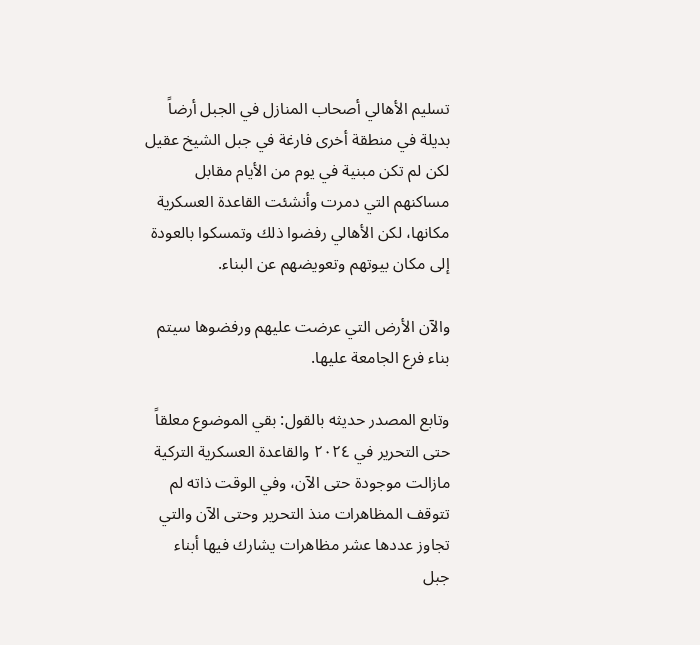تسليم الأهالي أصحاب المنازل في الجبل أرضاً بديلة في منطقة أخرى فارغة في جبل الشيخ عقيل لكن لم تكن مبنية في يوم من الأيام مقابل مساكنهم التي دمرت وأنشئت القاعدة العسكرية مكانها، لكن الأهالي رفضوا ذلك وتمسكوا بالعودة إلى مكان بيوتهم وتعويضهم عن البناء.

والآن الأرض التي عرضت عليهم ورفضوها سيتم بناء فرع الجامعة عليها.

وتابع المصدر حديثه بالقول: بقي الموضوع معلقاً حتى التحرير في ٢٠٢٤ والقاعدة العسكرية التركية مازالت موجودة حتى الآن، وفي الوقت ذاته لم تتوقف المظاهرات منذ التحرير وحتى الآن والتي تجاوز عددها عشر مظاهرات يشارك فيها أبناء جبل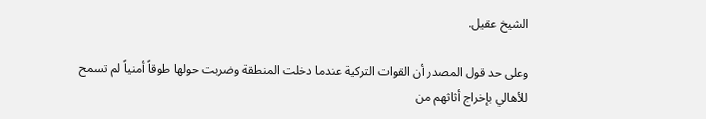الشيخ عقيل.

وعلى حد قول المصدر أن القوات التركية عندما دخلت المنطقة وضربت حولها طوقاً أمنياً لم تسمح للأهالي بإخراج أثاثهم من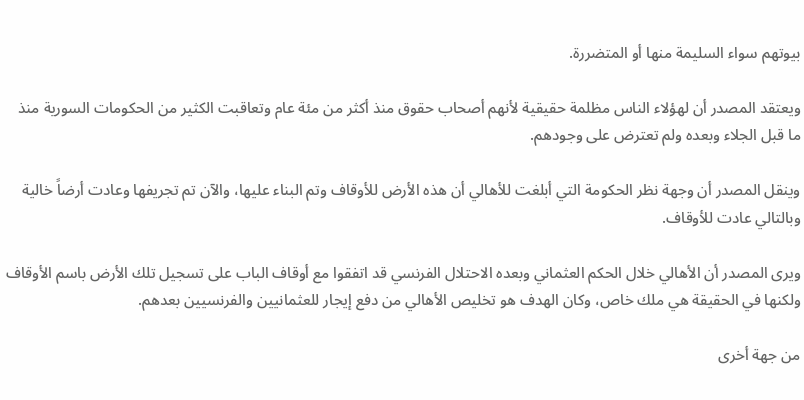بيوتهم سواء السليمة منها أو المتضررة.

ويعتقد المصدر أن لهؤلاء الناس مظلمة حقيقية لأنهم أصحاب حقوق منذ أكثر من مئة عام وتعاقبت الكثير من الحكومات السورية منذ ما قبل الجلاء وبعده ولم تعترض على وجودهم.

وينقل المصدر أن وجهة نظر الحكومة التي أبلغت للأهالي أن هذه الأرض للأوقاف وتم البناء عليها، والآن تم تجريفها وعادت أرضاً خالية وبالتالي عادت للأوقاف.

ويرى المصدر أن الأهالي خلال الحكم العثماني وبعده الاحتلال الفرنسي قد اتفقوا مع أوقاف الباب على تسجيل تلك الأرض باسم الأوقاف ولكنها في الحقيقة هي ملك خاص، وكان الهدف هو تخليص الأهالي من دفع إيجار للعثمانيين والفرنسيين بعدهم.

من جهة أخرى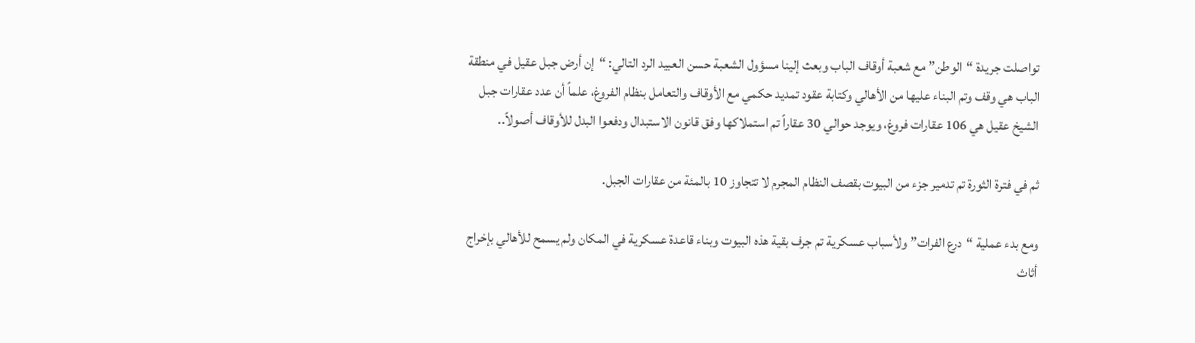تواصلت جريدة “الوطن” مع شعبة أوقاف الباب وبعث إلينا مسؤول الشعبة حسن العبيد الرد التالي: “إن أرض جبل عقيل في منطقة الباب هي وقف وتم البناء عليها من الأهالي وكتابة عقود تمديد حكمي مع الأوقاف والتعامل بنظام الفروغ، علماً أن عدد عقارات جبل الشيخ عقيل هي 106 عقارات فروغ، ويوجد حوالي 30 عقاراً تم استملاكها وفق قانون الاستبدال ودفعوا البدل للأوقاف أصولاً..

ثم في فترة الثورة تم تدمير جزء من البيوت بقصف النظام المجرم لا تتجاوز 10 بالمئة من عقارات الجبل.

ومع بدء عملية “درع الفرات” ولأسباب عسكرية تم جرف بقية هذه البيوت وبناء قاعدة عسكرية في المكان ولم يسمح للأهالي بإخراج أثاث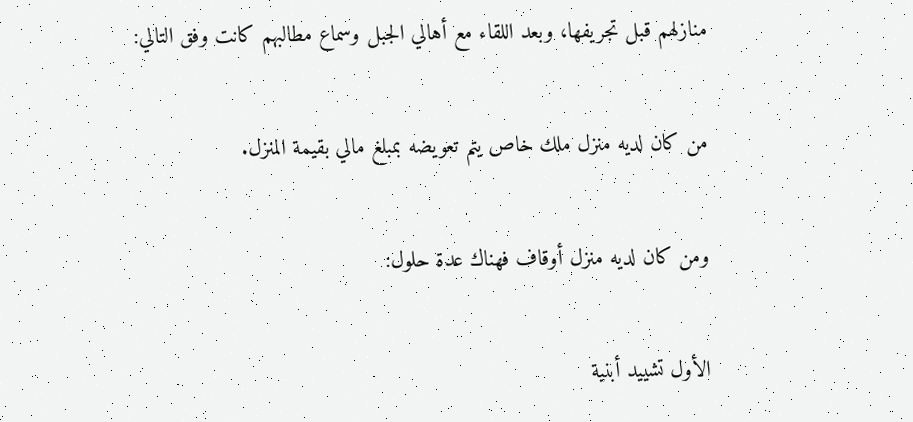منازلهم قبل تجريفها، وبعد اللقاء مع أهالي الجبل وسماع مطالبهم كانت وفق التالي:

من كان لديه منزل ملك خاص يتم تعويضه بمبلغ مالي بقيمة المنزل.

ومن كان لديه منزل أوقاف فهناك عدة حلول:

الأول تشييد أبنية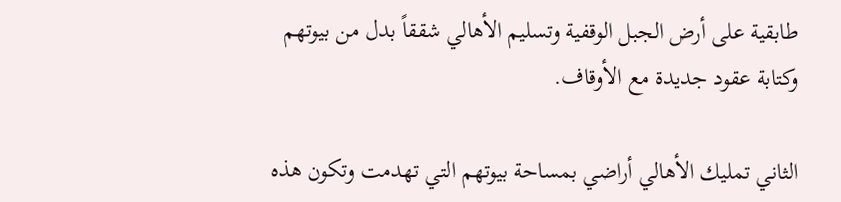طابقية على أرض الجبل الوقفية وتسليم الأهالي شققاً بدل من بيوتهم وكتابة عقود جديدة مع الأوقاف.

الثاني تمليك الأهالي أراضي بمساحة بيوتهم التي تهدمت وتكون هذه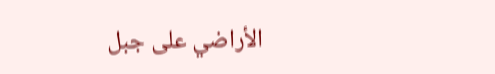الأراضي على جبل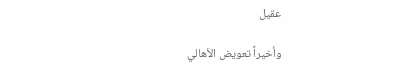عقيل

وأخيراً تعويض الأهالي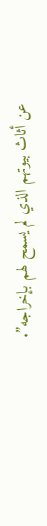عن أثاث بيوتهم الذي لم يسمح لهم بإخراجه”.